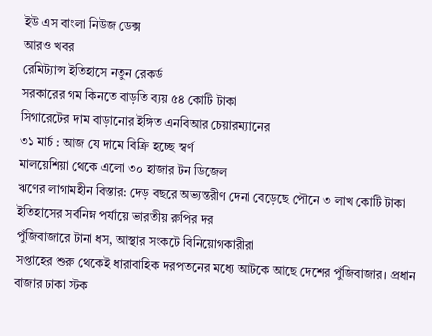ইউ এস বাংলা নিউজ ডেক্স
আরও খবর
রেমিট্যান্স ইতিহাসে নতুন রেকর্ড
সরকারের গম কিনতে বাড়তি ব্যয় ৫৪ কোটি টাকা
সিগারেটের দাম বাড়ানোর ইঙ্গিত এনবিআর চেয়ারম্যানের
৩১ মার্চ : আজ যে দামে বিক্রি হচ্ছে স্বর্ণ
মালয়েশিয়া থেকে এলো ৩০ হাজার টন ডিজেল
ঋণের লাগামহীন বিস্তার: দেড় বছরে অভ্যন্তরীণ দেনা বেড়েছে পৌনে ৩ লাখ কোটি টাকা
ইতিহাসের সর্বনিম্ন পর্যায়ে ভারতীয় রুপির দর
পুঁজিবাজারে টানা ধস, আস্থার সংকটে বিনিয়োগকারীরা
সপ্তাহের শুরু থেকেই ধারাবাহিক দরপতনের মধ্যে আটকে আছে দেশের পুঁজিবাজার। প্রধান বাজার ঢাকা স্টক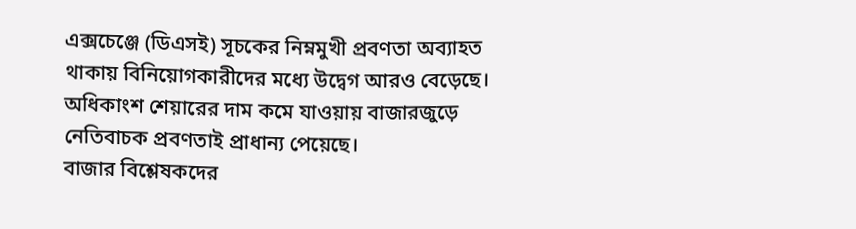এক্সচেঞ্জে (ডিএসই) সূচকের নিম্নমুখী প্রবণতা অব্যাহত থাকায় বিনিয়োগকারীদের মধ্যে উদ্বেগ আরও বেড়েছে। অধিকাংশ শেয়ারের দাম কমে যাওয়ায় বাজারজুড়ে নেতিবাচক প্রবণতাই প্রাধান্য পেয়েছে।
বাজার বিশ্লেষকদের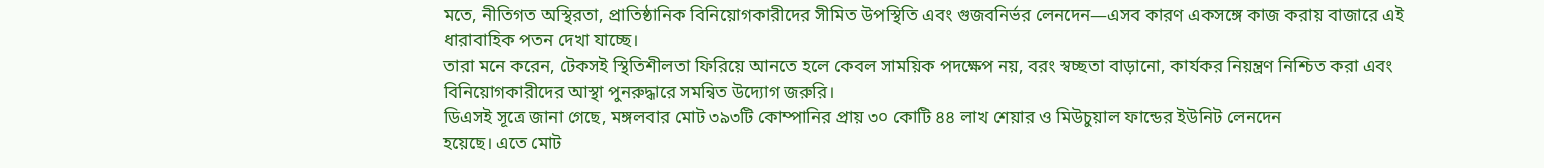মতে, নীতিগত অস্থিরতা, প্রাতিষ্ঠানিক বিনিয়োগকারীদের সীমিত উপস্থিতি এবং গুজবনির্ভর লেনদেন—এসব কারণ একসঙ্গে কাজ করায় বাজারে এই ধারাবাহিক পতন দেখা যাচ্ছে।
তারা মনে করেন, টেকসই স্থিতিশীলতা ফিরিয়ে আনতে হলে কেবল সাময়িক পদক্ষেপ নয়, বরং স্বচ্ছতা বাড়ানো, কার্যকর নিয়ন্ত্রণ নিশ্চিত করা এবং বিনিয়োগকারীদের আস্থা পুনরুদ্ধারে সমন্বিত উদ্যোগ জরুরি।
ডিএসই সূত্রে জানা গেছে, মঙ্গলবার মোট ৩৯৩টি কোম্পানির প্রায় ৩০ কোটি ৪৪ লাখ শেয়ার ও মিউচুয়াল ফান্ডের ইউনিট লেনদেন
হয়েছে। এতে মোট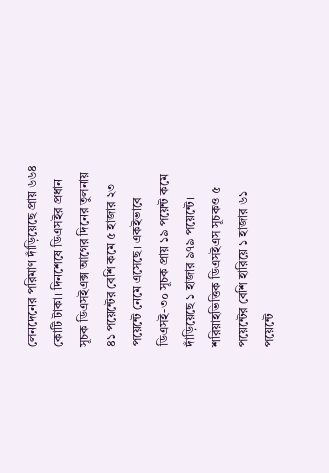লেনদেনের পরিমাণ দাঁড়িয়েছে প্রায় ৬৬৪ কোটি টাকা। দিনশেষে ডিএসইর প্রধান সূচক ডিএসইএক্স আগের দিনের তুলনায় ৪১ পয়েন্টের বেশি কমে ৫ হাজার ২৩ পয়েন্টে নেমে এসেছে। একইভাবে ডিএসই-৩০ সূচক প্রায় ১৯ পয়েন্ট কমে দাঁড়িয়েছে ১ হাজার ৯৭৯ পয়েন্টে। শরিয়াহভিত্তিক ডিএসইএস সূচকও ৫ পয়েন্টের বেশি হারিয়ে ১ হাজার ৬১ পয়েন্টে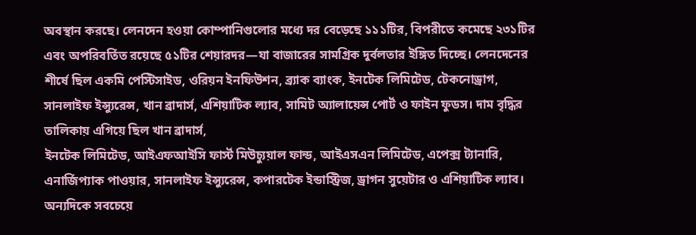অবস্থান করছে। লেনদেন হওয়া কোম্পানিগুলোর মধ্যে দর বেড়েছে ১১১টির, বিপরীতে কমেছে ২৩১টির এবং অপরিবর্তিত রয়েছে ৫১টির শেয়ারদর—যা বাজারের সামগ্রিক দুর্বলতার ইঙ্গিত দিচ্ছে। লেনদেনের শীর্ষে ছিল একমি পেস্টিসাইড, ওরিয়ন ইনফিউশন, ব্র্যাক ব্যাংক, ইনটেক লিমিটেড, টেকনোড্রাগ, সানলাইফ ইন্স্যুরেন্স, খান ব্রাদার্স, এশিয়াটিক ল্যাব, সামিট অ্যালায়েন্স পোর্ট ও ফাইন ফুডস। দাম বৃদ্ধির তালিকায় এগিয়ে ছিল খান ব্রাদার্স,
ইনটেক লিমিটেড, আইএফআইসি ফার্স্ট মিউচ্যুয়াল ফান্ড, আইএসএন লিমিটেড, এপেক্স ট্যানারি, এনার্জিপ্যাক পাওয়ার, সানলাইফ ইন্স্যুরেন্স, কপারটেক ইন্ডাস্ট্রিজ, ড্রাগন সুয়েটার ও এশিয়াটিক ল্যাব। অন্যদিকে সবচেয়ে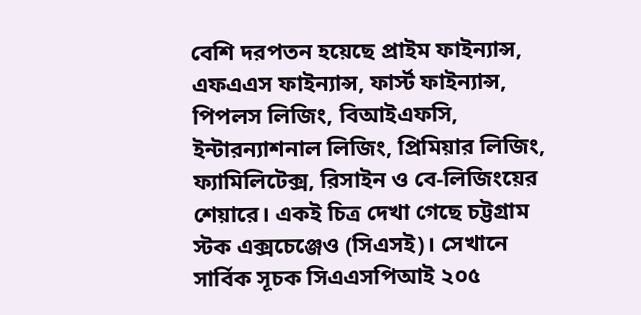বেশি দরপতন হয়েছে প্রাইম ফাইন্যান্স, এফএএস ফাইন্যান্স, ফার্স্ট ফাইন্যান্স, পিপলস লিজিং, বিআইএফসি, ইন্টারন্যাশনাল লিজিং, প্রিমিয়ার লিজিং, ফ্যামিলিটেক্স, রিসাইন ও বে-লিজিংয়ের শেয়ারে। একই চিত্র দেখা গেছে চট্টগ্রাম স্টক এক্সচেঞ্জেও (সিএসই)। সেখানে সার্বিক সূচক সিএএসপিআই ২০৫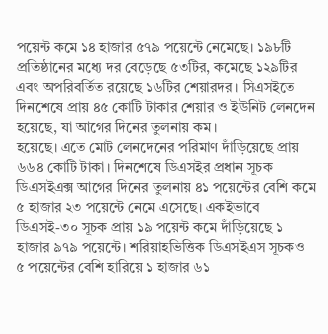পয়েন্ট কমে ১৪ হাজার ৫৭৯ পয়েন্টে নেমেছে। ১৯৮টি প্রতিষ্ঠানের মধ্যে দর বেড়েছে ৫৩টির, কমেছে ১২৯টির এবং অপরিবর্তিত রয়েছে ১৬টির শেয়ারদর। সিএসইতে দিনশেষে প্রায় ৪৫ কোটি টাকার শেয়ার ও ইউনিট লেনদেন হয়েছে, যা আগের দিনের তুলনায় কম।
হয়েছে। এতে মোট লেনদেনের পরিমাণ দাঁড়িয়েছে প্রায় ৬৬৪ কোটি টাকা। দিনশেষে ডিএসইর প্রধান সূচক ডিএসইএক্স আগের দিনের তুলনায় ৪১ পয়েন্টের বেশি কমে ৫ হাজার ২৩ পয়েন্টে নেমে এসেছে। একইভাবে ডিএসই-৩০ সূচক প্রায় ১৯ পয়েন্ট কমে দাঁড়িয়েছে ১ হাজার ৯৭৯ পয়েন্টে। শরিয়াহভিত্তিক ডিএসইএস সূচকও ৫ পয়েন্টের বেশি হারিয়ে ১ হাজার ৬১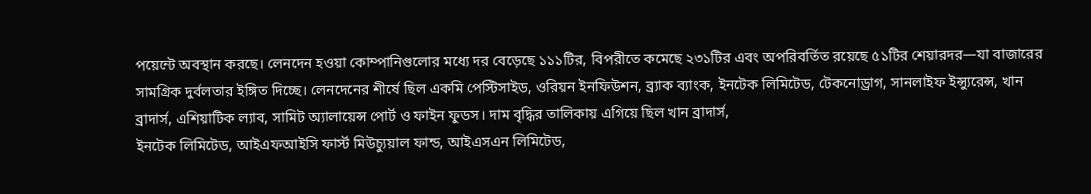পয়েন্টে অবস্থান করছে। লেনদেন হওয়া কোম্পানিগুলোর মধ্যে দর বেড়েছে ১১১টির, বিপরীতে কমেছে ২৩১টির এবং অপরিবর্তিত রয়েছে ৫১টির শেয়ারদর—যা বাজারের সামগ্রিক দুর্বলতার ইঙ্গিত দিচ্ছে। লেনদেনের শীর্ষে ছিল একমি পেস্টিসাইড, ওরিয়ন ইনফিউশন, ব্র্যাক ব্যাংক, ইনটেক লিমিটেড, টেকনোড্রাগ, সানলাইফ ইন্স্যুরেন্স, খান ব্রাদার্স, এশিয়াটিক ল্যাব, সামিট অ্যালায়েন্স পোর্ট ও ফাইন ফুডস। দাম বৃদ্ধির তালিকায় এগিয়ে ছিল খান ব্রাদার্স,
ইনটেক লিমিটেড, আইএফআইসি ফার্স্ট মিউচ্যুয়াল ফান্ড, আইএসএন লিমিটেড,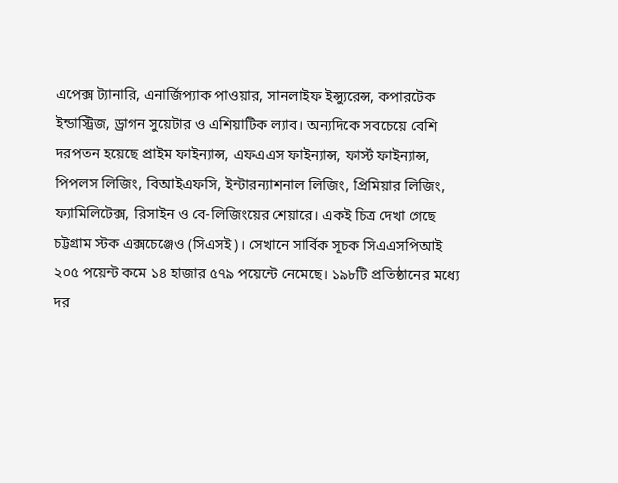এপেক্স ট্যানারি, এনার্জিপ্যাক পাওয়ার, সানলাইফ ইন্স্যুরেন্স, কপারটেক ইন্ডাস্ট্রিজ, ড্রাগন সুয়েটার ও এশিয়াটিক ল্যাব। অন্যদিকে সবচেয়ে বেশি দরপতন হয়েছে প্রাইম ফাইন্যান্স, এফএএস ফাইন্যান্স, ফার্স্ট ফাইন্যান্স, পিপলস লিজিং, বিআইএফসি, ইন্টারন্যাশনাল লিজিং, প্রিমিয়ার লিজিং, ফ্যামিলিটেক্স, রিসাইন ও বে-লিজিংয়ের শেয়ারে। একই চিত্র দেখা গেছে চট্টগ্রাম স্টক এক্সচেঞ্জেও (সিএসই)। সেখানে সার্বিক সূচক সিএএসপিআই ২০৫ পয়েন্ট কমে ১৪ হাজার ৫৭৯ পয়েন্টে নেমেছে। ১৯৮টি প্রতিষ্ঠানের মধ্যে দর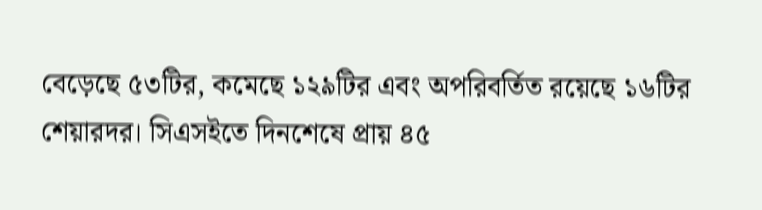বেড়েছে ৫৩টির, কমেছে ১২৯টির এবং অপরিবর্তিত রয়েছে ১৬টির শেয়ারদর। সিএসইতে দিনশেষে প্রায় ৪৫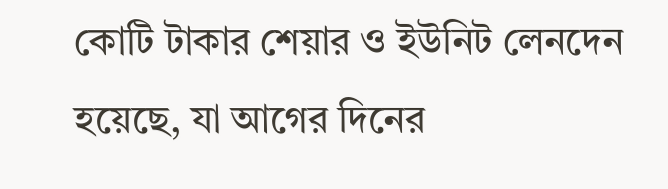কোটি টাকার শেয়ার ও ইউনিট লেনদেন হয়েছে, যা আগের দিনের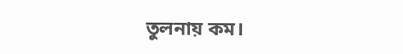তুলনায় কম।